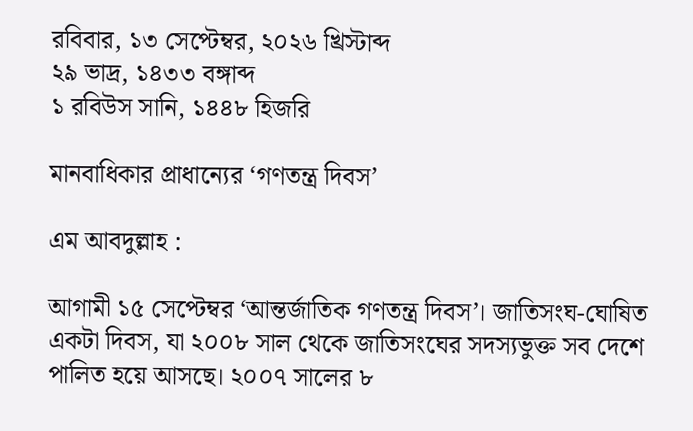রবিবার, ১৩ সেপ্টেম্বর, ২০২৬ খ্রিস্টাব্দ
২৯ ভাদ্র, ১৪৩৩ বঙ্গাব্দ
১ রবিউস সানি, ১৪৪৮ হিজরি

মানবাধিকার প্রাধান্যের ‘গণতন্ত্র দিবস’

এম আবদুল্লাহ :

আগামী ১৫ সেপ্টেম্বর ‘আন্তর্জাতিক গণতন্ত্র দিবস’। জাতিসংঘ-ঘোষিত একটা দিবস, যা ২০০৮ সাল থেকে জাতিসংঘের সদস্যভুক্ত সব দেশে পালিত হয়ে আসছে। ২০০৭ সালের ৮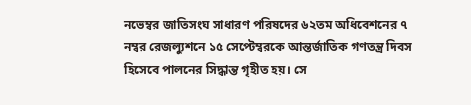নভেম্বর জাতিসংঘ সাধারণ পরিষদের ৬২তম অধিবেশনের ৭ নম্বর রেজল্যুশনে ১৫ সেপ্টেম্বরকে আন্তর্জাতিক গণতন্ত্র দিবস হিসেবে পালনের সিদ্ধান্ত গৃহীত হয়। সে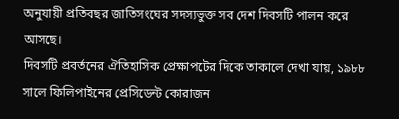অনুযায়ী প্রতিবছর জাতিসংঘের সদস্যভুক্ত সব দেশ দিবসটি পালন করে আসছে।
দিবসটি প্রবর্তনের ঐতিহাসিক প্রেক্ষাপটের দিকে তাকালে দেখা যায়, ১৯৮৮ সালে ফিলিপাইনের প্রেসিডেন্ট কোরাজন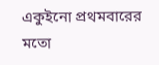একুইনো প্রথমবারের মতো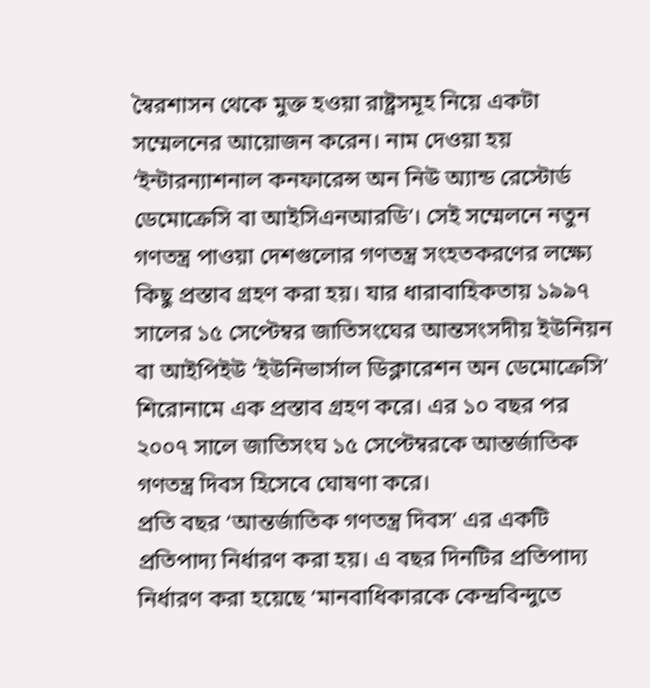স্বৈরশাসন থেকে মুক্ত হওয়া রাষ্ট্রসমূহ নিয়ে একটা সম্মেলনের আয়োজন করেন। নাম দেওয়া হয় ‘ইন্টারন্যাশনাল কনফারেন্স অন নিউ অ্যান্ড রেস্টোর্ড ডেমোক্রেসি বা আইসিএনআরডি’। সেই সম্মেলনে নতুন গণতন্ত্র পাওয়া দেশগুলোর গণতন্ত্র সংহতকরণের লক্ষ্যে কিছু প্রস্তাব গ্রহণ করা হয়। যার ধারাবাহিকতায় ১৯৯৭ সালের ১৫ সেপ্টেম্বর জাতিসংঘের আন্তসংসদীয় ইউনিয়ন বা আইপিইউ ‘ইউনিভার্সাল ডিক্লারেশন অন ডেমোক্রেসি’ শিরোনামে এক প্রস্তাব গ্রহণ করে। এর ১০ বছর পর ২০০৭ সালে জাতিসংঘ ১৫ সেপ্টেম্বরকে আন্তর্জাতিক গণতন্ত্র দিবস হিসেবে ঘোষণা করে।
প্রতি বছর ‘আন্তর্জাতিক গণতন্ত্র দিবস’ এর একটি প্রতিপাদ্য নির্ধারণ করা হয়। এ বছর দিনটির প্রতিপাদ্য নির্ধারণ করা হয়েছে ‘মানবাধিকারকে কেন্দ্রবিন্দুতে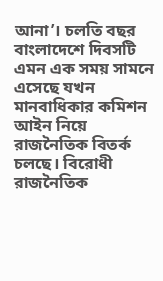আনা’। চলতি বছর বাংলাদেশে দিবসটি এমন এক সময় সামনে এসেছে যখন মানবাধিকার কমিশন আইন নিয়ে রাজনৈতিক বিতর্ক চলছে। বিরোধী রাজনৈতিক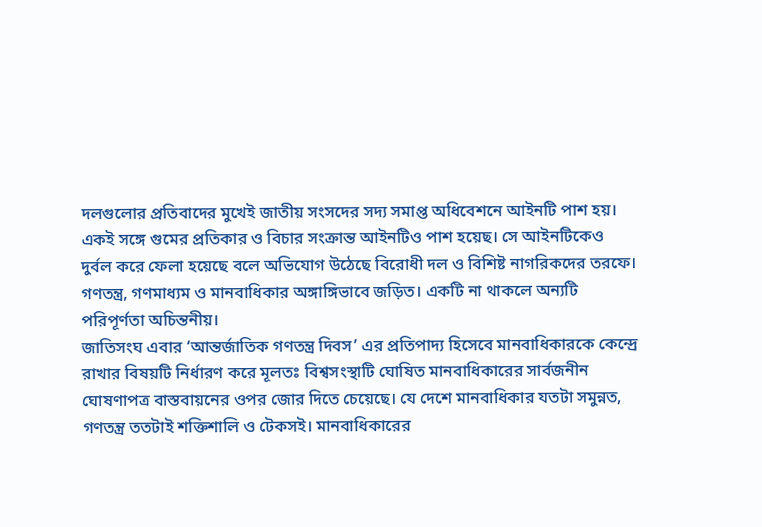দলগুলোর প্রতিবাদের মুখেই জাতীয় সংসদের সদ্য সমাপ্ত অধিবেশনে আইনটি পাশ হয়। একই সঙ্গে গুমের প্রতিকার ও বিচার সংক্রান্ত আইনটিও পাশ হয়েছ। সে আইনটিকেও দুর্বল করে ফেলা হয়েছে বলে অভিযোগ উঠেছে বিরোধী দল ও বিশিষ্ট নাগরিকদের তরফে। গণতন্ত্র, গণমাধ্যম ও মানবাধিকার অঙ্গাঙ্গিভাবে জড়িত। একটি না থাকলে অন্যটি পরিপূর্ণতা অচিন্তনীয়।
জাতিসংঘ এবার ‘আন্তর্জাতিক গণতন্ত্র দিবস’ এর প্রতিপাদ্য হিসেবে মানবাধিকারকে কেন্দ্রে রাখার বিষয়টি নির্ধারণ করে মূলতঃ বিশ্বসংস্থাটি ঘোষিত মানবাধিকারের সার্বজনীন ঘোষণাপত্র বাস্তবায়নের ওপর জোর দিতে চেয়েছে। যে দেশে মানবাধিকার যতটা সমুন্নত, গণতন্ত্র ততটাই শক্তিশালি ও টেকসই। মানবাধিকারের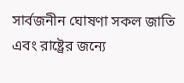সার্বজনীন ঘোষণা সকল জাতি এবং রাষ্ট্রের জন্যে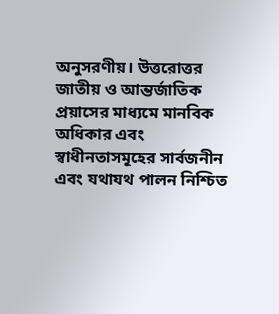অনুসরণীয়। উত্তরোত্তর জাতীয় ও আন্তর্জাতিক প্রয়াসের মাধ্যমে মানবিক অধিকার এবং স্বাধীনতাসমূহের সার্বজনীন এবং যথাযথ পালন নিশ্চিত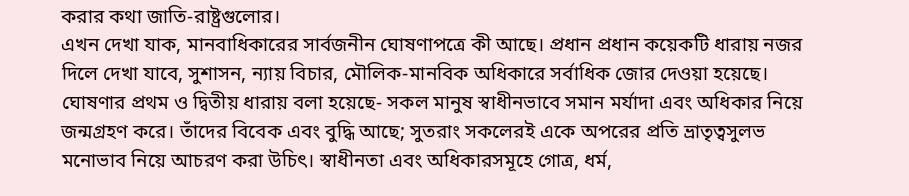করার কথা জাতি-রাষ্ট্রগুলোর।
এখন দেখা যাক, মানবাধিকারের সার্বজনীন ঘোষণাপত্রে কী আছে। প্রধান প্রধান কয়েকটি ধারায় নজর দিলে দেখা যাবে, সুশাসন, ন্যায় বিচার, মৌলিক-মানবিক অধিকারে সর্বাধিক জোর দেওয়া হয়েছে। ঘোষণার প্রথম ও দ্বিতীয় ধারায় বলা হয়েছে- সকল মানুষ স্বাধীনভাবে সমান মর্যাদা এবং অধিকার নিয়ে জন্মগ্রহণ করে। তাঁদের বিবেক এবং বুদ্ধি আছে; সুতরাং সকলেরই একে অপরের প্রতি ভ্রাতৃত্বসুলভ মনোভাব নিয়ে আচরণ করা উচিৎ। স্বাধীনতা এবং অধিকারসমূহে গোত্র, ধর্ম,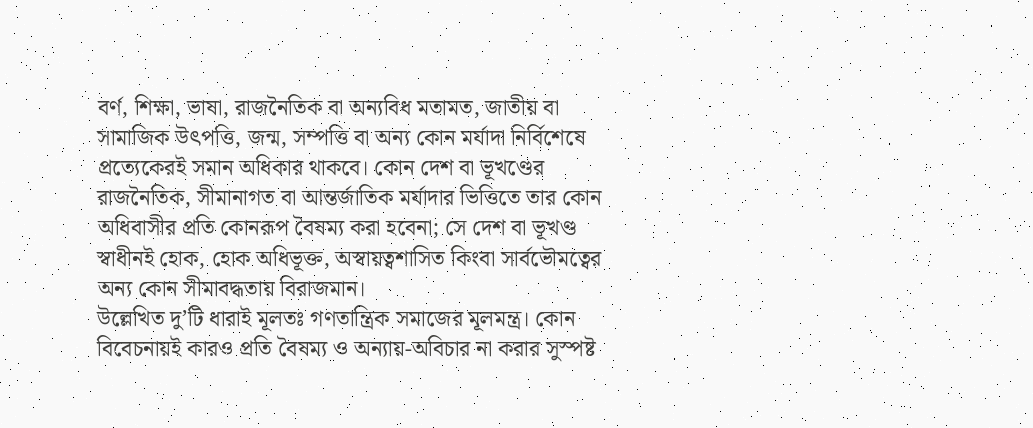বর্ণ, শিক্ষা, ভাষা, রাজনৈতিক বা অন্যবিধ মতামত, জাতীয় বা সামাজিক উৎপত্তি, জন্ম, সম্পত্তি বা অন্য কোন মর্যাদা নির্বিশেষে প্রত্যেকেরই সমান অধিকার থাকবে। কোন দেশ বা ভূখণ্ডের রাজনৈতিক, সীমানাগত বা আন্তর্জাতিক মর্যাদার ভিত্তিতে তার কোন অধিবাসীর প্রতি কোনরূপ বৈষম্য করা হবেনা; সে দেশ বা ভূখণ্ড স্বাধীনই হোক, হোক অধিভূক্ত, অস্বায়ত্বশাসিত কিংবা সার্বভৌমত্বের অন্য কোন সীমাবদ্ধতায় বিরাজমান।
উল্লেখিত দু’টি ধারাই মূলতঃ গণতান্ত্রিক সমাজের মূলমন্ত্র। কোন বিবেচনায়ই কারও প্রতি বৈষম্য ও অন্যায়-অবিচার না করার সুস্পষ্ট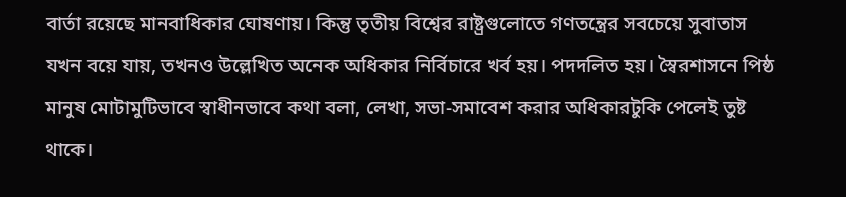বার্তা রয়েছে মানবাধিকার ঘোষণায়। কিন্তু তৃতীয় বিশ্বের রাষ্ট্রগুলোতে গণতন্ত্রের সবচেয়ে সুবাতাস যখন বয়ে যায়, তখনও উল্লেখিত অনেক অধিকার নির্বিচারে খর্ব হয়। পদদলিত হয়। স্বৈরশাসনে পিষ্ঠ মানুষ মোটামুটিভাবে স্বাধীনভাবে কথা বলা, লেখা, সভা-সমাবেশ করার অধিকারটুকি পেলেই তুষ্ট থাকে।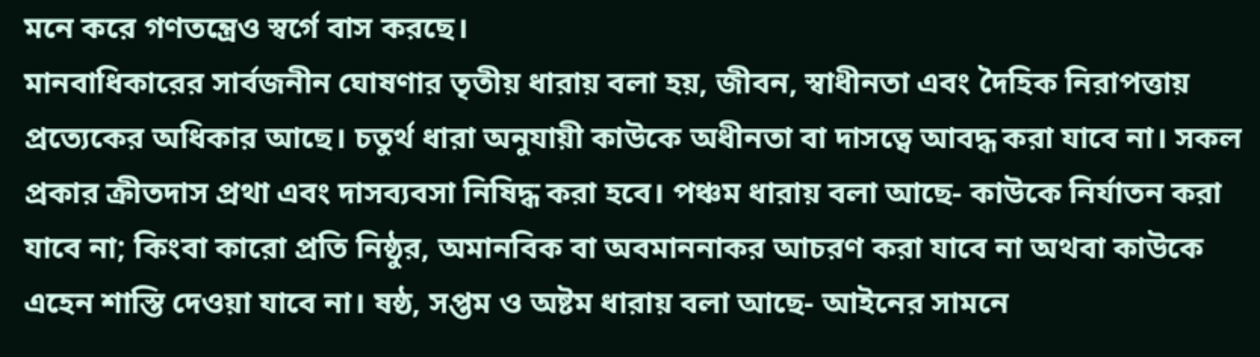মনে করে গণতন্ত্রেও স্বর্গে বাস করছে।
মানবাধিকারের সার্বজনীন ঘোষণার তৃতীয় ধারায় বলা হয়, জীবন, স্বাধীনতা এবং দৈহিক নিরাপত্তায় প্রত্যেকের অধিকার আছে। চতুর্থ ধারা অনুযায়ী কাউকে অধীনতা বা দাসত্বে আবদ্ধ করা যাবে না। সকল প্রকার ক্রীতদাস প্রথা এবং দাসব্যবসা নিষিদ্ধ করা হবে। পঞ্চম ধারায় বলা আছে- কাউকে নির্যাতন করা যাবে না; কিংবা কারো প্রতি নিষ্ঠুর, অমানবিক বা অবমাননাকর আচরণ করা যাবে না অথবা কাউকে এহেন শাস্তি দেওয়া যাবে না। ষষ্ঠ, সপ্তম ও অষ্টম ধারায় বলা আছে- আইনের সামনে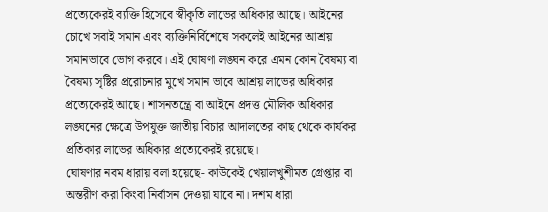প্রত্যেকেরই ব্যক্তি হিসেবে স্বীকৃতি লাভের অধিকার আছে। আইনের চোখে সবাই সমান এবং ব্যক্তিনির্বিশেষে সকলেই আইনের আশ্রয় সমানভাবে ভোগ করবে। এই ঘোষণা লঙ্ঘন করে এমন কোন বৈষম্য বা বৈষম্য সৃষ্টির প্ররোচনার মুখে সমান ভাবে আশ্রয় লাভের অধিকার প্রত্যেকেরই আছে। শাসনতন্ত্রে বা আইনে প্রদত্ত মৌলিক অধিকার লঙ্ঘনের ক্ষেত্রে উপযুক্ত জাতীয় বিচার আদালতের কাছ থেকে কার্যকর প্রতিকার লাভের অধিকার প্রত্যেকেরই রয়েছে।
ঘোষণার নবম ধারায় বলা হয়েছে- কাউকেই খেয়ালখুশীমত গ্রেপ্তার বা অন্তরীণ করা কিংবা নির্বাসন দেওয়া যাবে না। দশম ধারা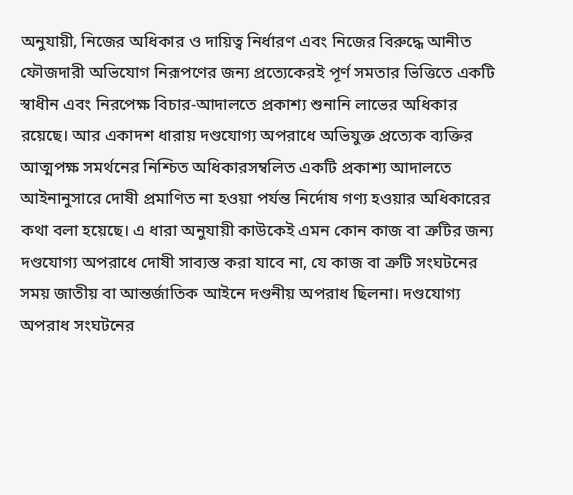অনুযায়ী, নিজের অধিকার ও দায়িত্ব নির্ধারণ এবং নিজের বিরুদ্ধে আনীত ফৌজদারী অভিযোগ নিরূপণের জন্য প্রত্যেকেরই পূর্ণ সমতার ভিত্তিতে একটি স্বাধীন এবং নিরপেক্ষ বিচার-আদালতে প্রকাশ্য শুনানি লাভের অধিকার রয়েছে। আর একাদশ ধারায় দণ্ডযোগ্য অপরাধে অভিযুক্ত প্রত্যেক ব্যক্তির আত্মপক্ষ সমর্থনের নিশ্চিত অধিকারসম্বলিত একটি প্রকাশ্য আদালতে আইনানুসারে দোষী প্রমাণিত না হওয়া পর্যন্ত নির্দোষ গণ্য হওয়ার অধিকারের কথা বলা হয়েছে। এ ধারা অনুযায়ী কাউকেই এমন কোন কাজ বা ত্রুটির জন্য দণ্ডযোগ্য অপরাধে দোষী সাব্যস্ত করা যাবে না, যে কাজ বা ত্রুটি সংঘটনের সময় জাতীয় বা আন্তর্জাতিক আইনে দণ্ডনীয় অপরাধ ছিলনা। দণ্ডযোগ্য অপরাধ সংঘটনের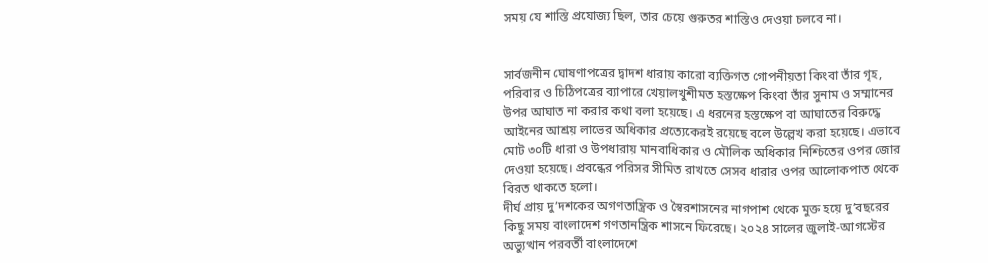সময় যে শাস্তি প্রযোজ্য ছিল, তার চেয়ে গুরুতর শাস্তিও দেওয়া চলবে না।


সার্বজনীন ঘোষণাপত্রের দ্বাদশ ধারায় কারো ব্যক্তিগত গোপনীয়তা কিংবা তাঁর গৃহ, পরিবার ও চিঠিপত্রের ব্যাপারে খেয়ালখুশীমত হস্তক্ষেপ কিংবা তাঁর সুনাম ও সম্মানের উপর আঘাত না করার কথা বলা হয়েছে। এ ধরনের হস্তক্ষেপ বা আঘাতের বিরুদ্ধে আইনের আশ্রয় লাভের অধিকার প্রত্যেকেরই রয়েছে বলে উল্লেখ করা হয়েছে। এভাবে মোট ৩০টি ধারা ও উপধারায় মানবাধিকার ও মৌলিক অধিকার নিশ্চিতের ওপর জোর দেওয়া হয়েছে। প্রবন্ধের পরিসর সীমিত রাখতে সেসব ধারার ওপর আলোকপাত থেকে বিরত থাকতে হলো।
দীর্ঘ প্রায় দু’দশকের অগণতান্ত্রিক ও স্বৈরশাসনের নাগপাশ থেকে মুক্ত হয়ে দু’বছরের কিছু সময় বাংলাদেশ গণতানন্ত্রিক শাসনে ফিরেছে। ২০২৪ সালের জুলাই-আগস্টের অভ্যুত্থান পরবর্তী বাংলাদেশে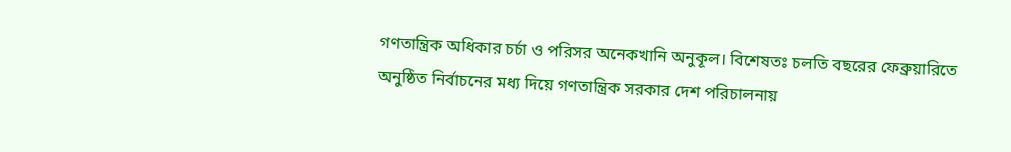গণতান্ত্রিক অধিকার চর্চা ও পরিসর অনেকখানি অনুকূল। বিশেষতঃ চলতি বছরের ফেব্রুয়ারিতে অনুষ্ঠিত নির্বাচনের মধ্য দিয়ে গণতান্ত্রিক সরকার দেশ পরিচালনায়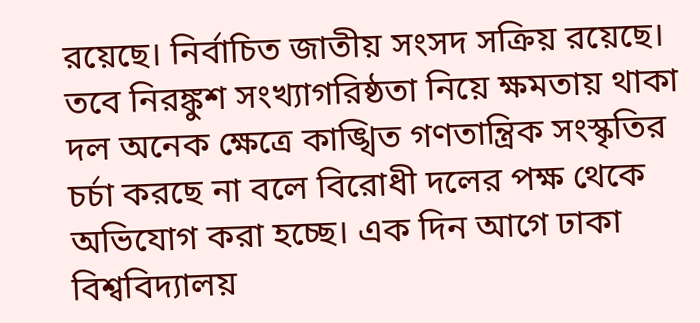রয়েছে। নির্বাচিত জাতীয় সংসদ সক্রিয় রয়েছে। তবে নিরঙ্কুশ সংখ্যাগরিষ্ঠতা নিয়ে ক্ষমতায় থাকা দল অনেক ক্ষেত্রে কাঙ্খিত গণতান্ত্রিক সংস্কৃতির চর্চা করছে না বলে বিরোধী দলের পক্ষ থেকে অভিযোগ করা হচ্ছে। এক দিন আগে ঢাকা বিশ্ববিদ্যালয়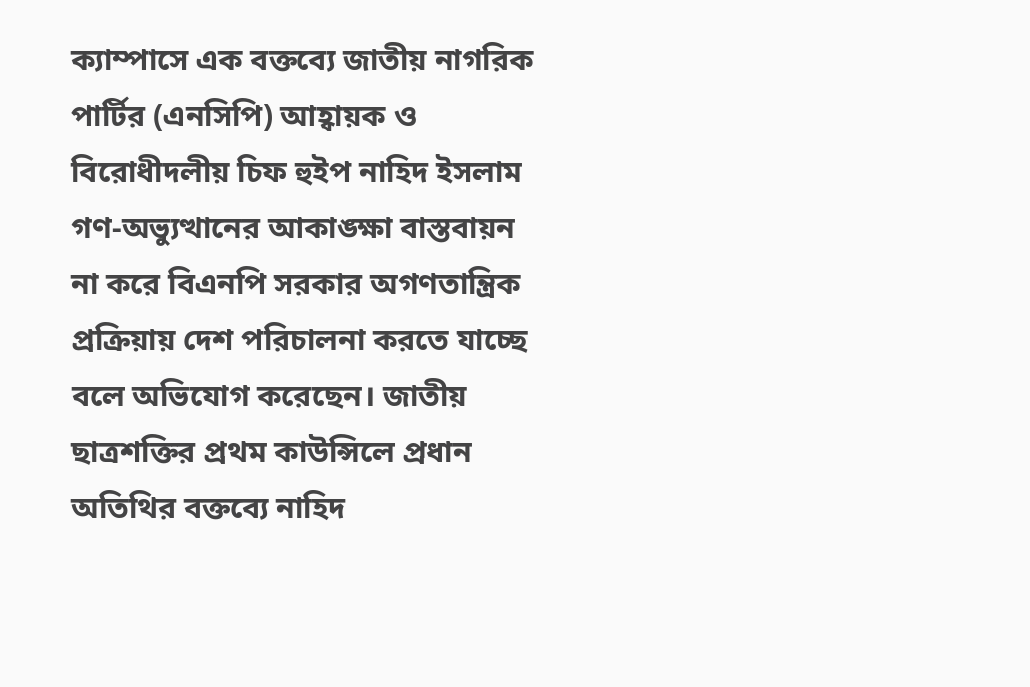ক্যাম্পাসে এক বক্তব্যে জাতীয় নাগরিক পার্টির (এনসিপি) আহ্বায়ক ও বিরোধীদলীয় চিফ হুইপ নাহিদ ইসলাম গণ-অভ্যুত্থানের আকাঙ্ক্ষা বাস্তবায়ন না করে বিএনপি সরকার অগণতান্ত্রিক প্রক্রিয়ায় দেশ পরিচালনা করতে যাচ্ছে বলে অভিযোগ করেছেন। জাতীয় ছাত্রশক্তির প্রথম কাউন্সিলে প্রধান অতিথির বক্তব্যে নাহিদ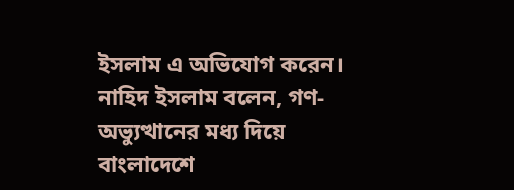ইসলাম এ অভিযোগ করেন।
নাহিদ ইসলাম বলেন, গণ-অভ্যুত্থানের মধ্য দিয়ে বাংলাদেশে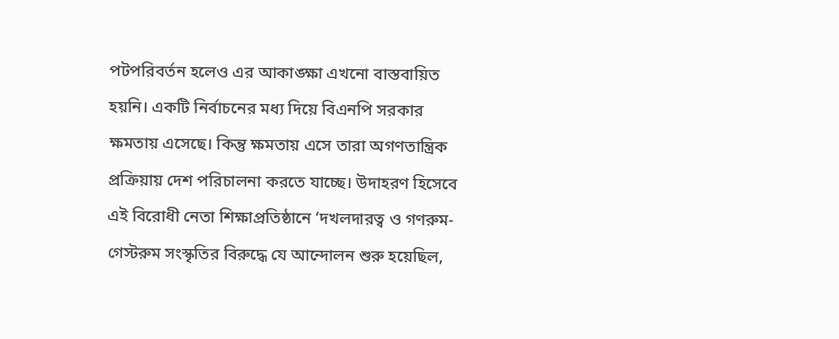পটপরিবর্তন হলেও এর আকাঙ্ক্ষা এখনো বাস্তবায়িত হয়নি। একটি নির্বাচনের মধ্য দিয়ে বিএনপি সরকার ক্ষমতায় এসেছে। কিন্তু ক্ষমতায় এসে তারা অগণতান্ত্রিক প্রক্রিয়ায় দেশ পরিচালনা করতে যাচ্ছে। উদাহরণ হিসেবে এই বিরোধী নেতা শিক্ষাপ্রতিষ্ঠানে ‘দখলদারত্ব ও গণরুম-গেস্টরুম সংস্কৃতির বিরুদ্ধে যে আন্দোলন শুরু হয়েছিল,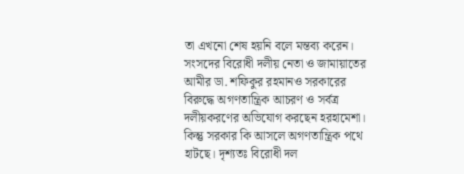তা এখনো শেষ হয়নি বলে মন্তব্য করেন।
সংসদের বিরোধী দলীয় নেতা ও জামায়াতের আমীর ডা. শফিকুর রহমানও সরকারের বিরুদ্ধে অগণতান্ত্রিক আচরণ ও সর্বত্র দলীয়করণের অভিযোগ করছেন হরহামেশা। কিন্তু সরকার কি আসলে অগণতান্ত্রিক পথে হাটছে। দৃশ্যতঃ বিরোধী দল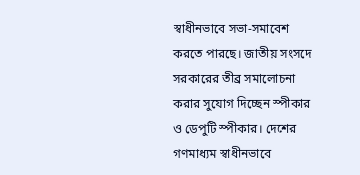স্বাধীনভাবে সভা-সমাবেশ করতে পারছে। জাতীয় সংসদে সরকারের তীব্র সমালোচনা করার সুযোগ দিচ্ছেন স্পীকার ও ডেপুটি স্পীকার। দেশের গণমাধ্যম স্বাধীনভাবে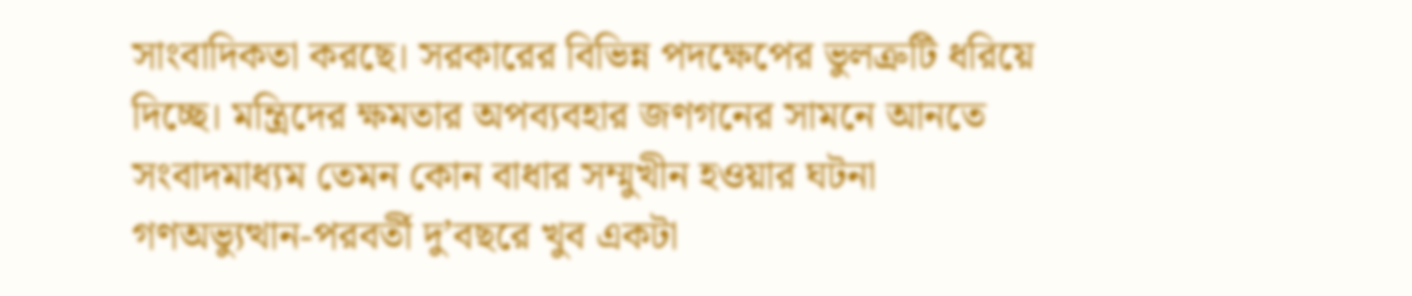সাংবাদিকতা করছে। সরকারের বিভিন্ন পদক্ষেপের ভুলত্রুটি ধরিয়ে দিচ্ছে। মন্ত্রিদের ক্ষমতার অপব্যবহার জণগনের সামনে আনতে সংবাদমাধ্যম তেমন কোন বাধার সম্মুখীন হওয়ার ঘটনা গণঅভ্যুত্থান-পরবর্তী দু’বছরে খুব একটা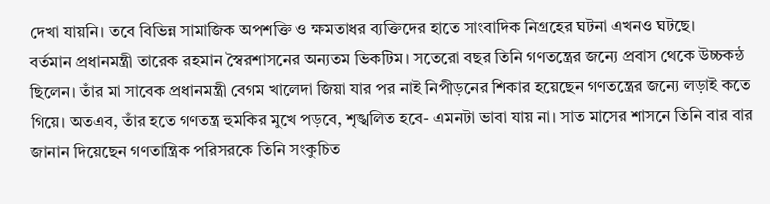দেখা যায়নি। তবে বিভিন্ন সামাজিক অপশক্তি ও ক্ষমতাধর ব্যক্তিদের হাতে সাংবাদিক নিগ্রহের ঘটনা এখনও ঘটছে।
বর্তমান প্রধানমন্ত্রী তারেক রহমান স্বৈরশাসনের অন্যতম ভিকটিম। সতেরো বছর তিনি গণতন্ত্রের জন্যে প্রবাস থেকে উচ্চকন্ঠ ছিলেন। তাঁর মা সাবেক প্রধানমন্ত্রী বেগম খালেদা জিয়া যার পর নাই নিপীড়নের শিকার হয়েছেন গণতন্ত্রের জন্যে লড়াই কতে গিয়ে। অতএব, তাঁর হতে গণতন্ত্র হুমকির মুখে পড়বে, শৃঙ্খলিত হবে- এমনটা ভাবা যায় না। সাত মাসের শাসনে তিনি বার বার জানান দিয়েছেন গণতান্ত্রিক পরিসরকে তিনি সংকুচিত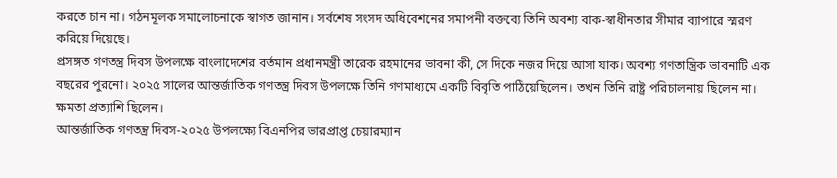করতে চান না। গঠনমূলক সমালোচনাকে স্বাগত জানান। সর্বশেষ সংসদ অধিবেশনের সমাপনী বক্তব্যে তিনি অবশ্য বাক-স্বাধীনতার সীমার ব্যাপারে স্মরণ করিয়ে দিয়েছে।
প্রসঙ্গত গণতন্ত্র দিবস উপলক্ষে বাংলাদেশের বর্তমান প্রধানমন্ত্রী তারেক রহমানের ভাবনা কী, সে দিকে নজর দিয়ে আসা যাক। অবশ্য গণতান্ত্রিক ভাবনাটি এক বছরের পুরনো। ২০২৫ সালের আন্তর্জাতিক গণতন্ত্র দিবস উপলক্ষে তিনি গণমাধ্যমে একটি বিবৃতি পাঠিয়েছিলেন। তখন তিনি রাষ্ট্র পরিচালনায় ছিলেন না। ক্ষমতা প্রত্যাশি ছিলেন।
আন্তর্জাতিক গণতন্ত্র দিবস-২০২৫ উপলক্ষ্যে বিএনপির ভারপ্রাপ্ত চেয়ারম্যান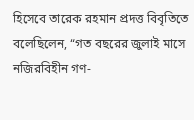হিসেবে তারেক রহমান প্রদত্ত বিবৃতিতে বলেছিলেন, “গত বছরের জুলাই মাসে নজিরবিহীন গণ-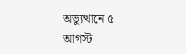অভ্যুত্থানে ৫ আগস্ট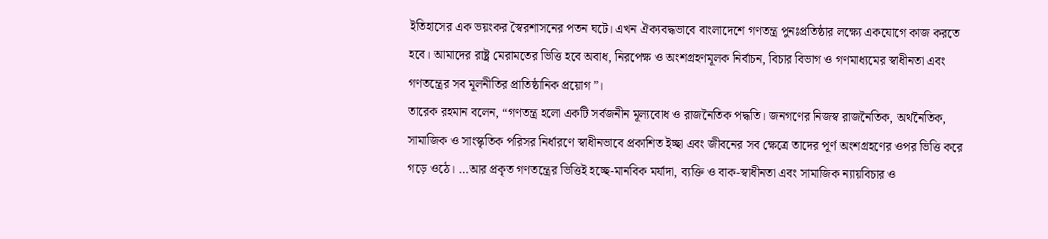ইতিহাসের এক ভয়ংকর স্বৈরশাসনের পতন ঘটে। এখন ঐক্যবদ্ধভাবে বাংলাদেশে গণতন্ত্র পুনঃপ্রতিষ্ঠার লক্ষ্যে একযোগে কাজ করতে হবে। আমাদের রাষ্ট্র মেরামতের ভিত্তি হবে অবাধ, নিরপেক্ষ ও অংশগ্রহণমূলক নির্বাচন, বিচার বিভাগ ও গণমাধ্যমের স্বাধীনতা এবং গণতন্ত্রের সব মূলনীতির প্রাতিষ্ঠানিক প্রয়োগ”।
তারেক রহমান বলেন, “গণতন্ত্র হলো একটি সর্বজনীন মূল্যবোধ ও রাজনৈতিক পদ্ধতি। জনগণের নিজস্ব রাজনৈতিক, অর্থনৈতিক, সামাজিক ও সাংস্কৃতিক পরিসর নির্ধারণে স্বাধীনভাবে প্রকাশিত ইচ্ছা এবং জীবনের সব ক্ষেত্রে তাদের পূর্ণ অংশগ্রহণের ওপর ভিত্তি করে গড়ে ওঠে। …আর প্রকৃত গণতন্ত্রের ভিত্তিই হচ্ছে-মানবিক মর্যাদা, ব্যক্তি ও বাক-স্বাধীনতা এবং সামাজিক ন্যায়বিচার ও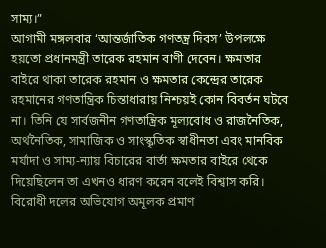সাম্য।”
আগামী মঙ্গলবার ‘আন্তর্জাতিক গণতন্ত্র দিবস’ উপলক্ষে হয়তো প্রধানমন্ত্রী তারেক রহমান বাণী দেবেন। ক্ষমতার বাইরে থাকা তারেক রহমান ও ক্ষমতার কেন্দ্রের তারেক রহমানের গণতান্ত্রিক চিন্তাধারায় নিশ্চয়ই কোন বিবর্তন ঘটবে না। তিনি যে সার্বজনীন গণতান্ত্রিক মূল্যবোধ ও রাজনৈতিক, অর্থনৈতিক, সামাজিক ও সাংস্কৃতিক স্বাধীনতা এবং মানবিক মর্যাদা ও সাম্য-ন্যায় বিচারের বার্তা ক্ষমতার বাইরে থেকে দিয়েছিলেন তা এখনও ধারণ করেন বলেই বিশ্বাস করি। বিরোধী দলের অভিযোগ অমূলক প্রমাণ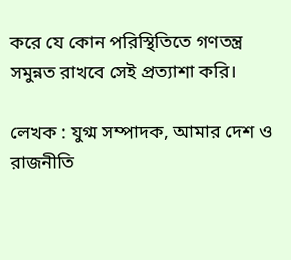করে যে কোন পরিস্থিতিতে গণতন্ত্র সমুন্নত রাখবে সেই প্রত্যাশা করি।

লেখক : যুগ্ম সম্পাদক, আমার দেশ ও রাজনীতি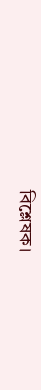বিশ্লেষক।